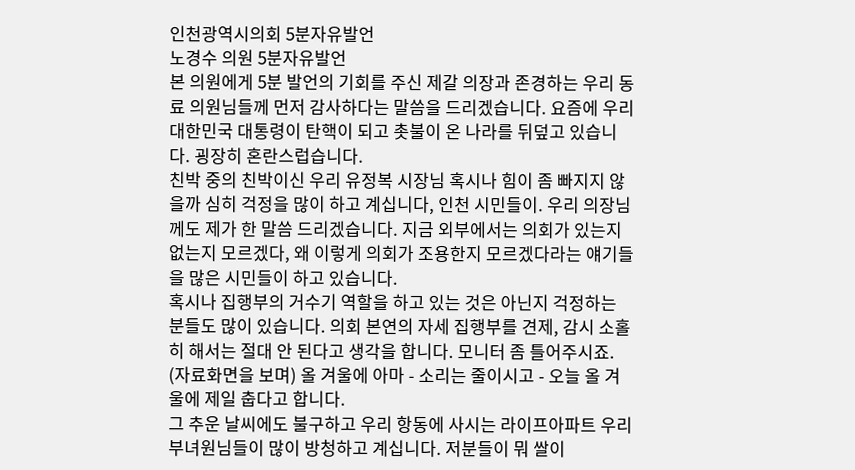인천광역시의회 5분자유발언
노경수 의원 5분자유발언
본 의원에게 5분 발언의 기회를 주신 제갈 의장과 존경하는 우리 동료 의원님들께 먼저 감사하다는 말씀을 드리겠습니다. 요즘에 우리 대한민국 대통령이 탄핵이 되고 촛불이 온 나라를 뒤덮고 있습니다. 굉장히 혼란스럽습니다.
친박 중의 친박이신 우리 유정복 시장님 혹시나 힘이 좀 빠지지 않을까 심히 걱정을 많이 하고 계십니다, 인천 시민들이. 우리 의장님께도 제가 한 말씀 드리겠습니다. 지금 외부에서는 의회가 있는지 없는지 모르겠다, 왜 이렇게 의회가 조용한지 모르겠다라는 얘기들을 많은 시민들이 하고 있습니다.
혹시나 집행부의 거수기 역할을 하고 있는 것은 아닌지 걱정하는 분들도 많이 있습니다. 의회 본연의 자세 집행부를 견제, 감시 소홀히 해서는 절대 안 된다고 생각을 합니다. 모니터 좀 틀어주시죠. (자료화면을 보며) 올 겨울에 아마 - 소리는 줄이시고 - 오늘 올 겨울에 제일 춥다고 합니다.
그 추운 날씨에도 불구하고 우리 항동에 사시는 라이프아파트 우리 부녀원님들이 많이 방청하고 계십니다. 저분들이 뭐 쌀이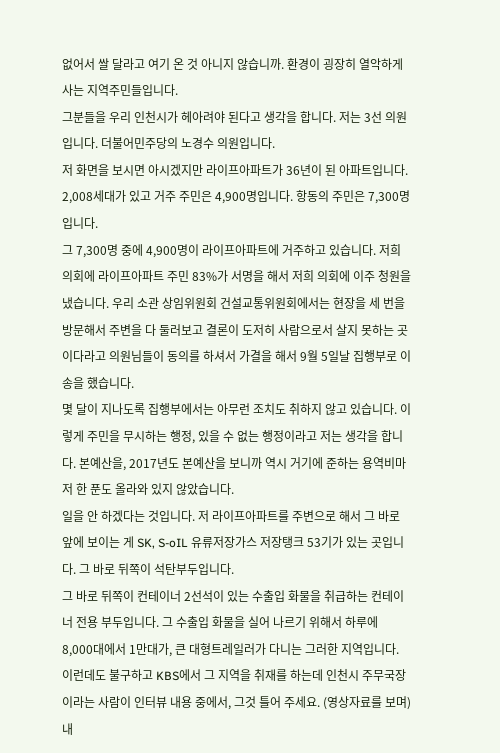없어서 쌀 달라고 여기 온 것 아니지 않습니까. 환경이 굉장히 열악하게 사는 지역주민들입니다.
그분들을 우리 인천시가 헤아려야 된다고 생각을 합니다. 저는 3선 의원입니다. 더불어민주당의 노경수 의원입니다.
저 화면을 보시면 아시겠지만 라이프아파트가 36년이 된 아파트입니다. 2,008세대가 있고 거주 주민은 4,900명입니다. 항동의 주민은 7,300명입니다.
그 7,300명 중에 4,900명이 라이프아파트에 거주하고 있습니다. 저희 의회에 라이프아파트 주민 83%가 서명을 해서 저희 의회에 이주 청원을 냈습니다. 우리 소관 상임위원회 건설교통위원회에서는 현장을 세 번을 방문해서 주변을 다 둘러보고 결론이 도저히 사람으로서 살지 못하는 곳이다라고 의원님들이 동의를 하셔서 가결을 해서 9월 5일날 집행부로 이송을 했습니다.
몇 달이 지나도록 집행부에서는 아무런 조치도 취하지 않고 있습니다. 이렇게 주민을 무시하는 행정, 있을 수 없는 행정이라고 저는 생각을 합니다. 본예산을, 2017년도 본예산을 보니까 역시 거기에 준하는 용역비마저 한 푼도 올라와 있지 않았습니다.
일을 안 하겠다는 것입니다. 저 라이프아파트를 주변으로 해서 그 바로 앞에 보이는 게 SK, S-oIL 유류저장가스 저장탱크 53기가 있는 곳입니다. 그 바로 뒤쪽이 석탄부두입니다.
그 바로 뒤쪽이 컨테이너 2선석이 있는 수출입 화물을 취급하는 컨테이너 전용 부두입니다. 그 수출입 화물을 실어 나르기 위해서 하루에 8,000대에서 1만대가, 큰 대형트레일러가 다니는 그러한 지역입니다. 이런데도 불구하고 KBS에서 그 지역을 취재를 하는데 인천시 주무국장이라는 사람이 인터뷰 내용 중에서, 그것 틀어 주세요. (영상자료를 보며) 내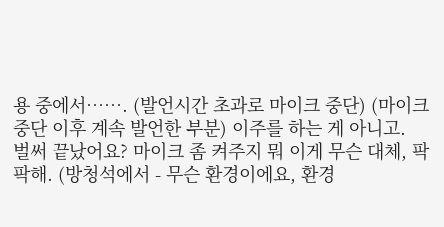용 중에서……. (발언시간 초과로 마이크 중단) (마이크 중단 이후 계속 발언한 부분) 이주를 하는 게 아니고.
벌써 끝났어요? 마이크 좀 켜주지 뭐 이게 무슨 대체, 팍팍해. (방청석에서 - 무슨 환경이에요, 환경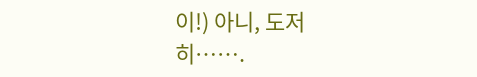이!) 아니, 도저히…….